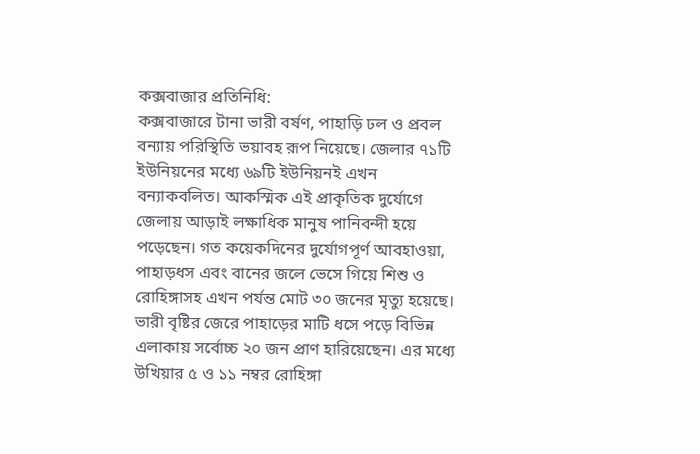কক্সবাজার প্রতিনিধি:
কক্সবাজারে টানা ভারী বর্ষণ, পাহাড়ি ঢল ও প্রবল বন্যায় পরিস্থিতি ভয়াবহ রূপ নিয়েছে। জেলার ৭১টি ইউনিয়নের মধ্যে ৬৯টি ইউনিয়নই এখন বন্যাকবলিত। আকস্মিক এই প্রাকৃতিক দুর্যোগে জেলায় আড়াই লক্ষাধিক মানুষ পানিবন্দী হয়ে পড়েছেন। গত কয়েকদিনের দুর্যোগপূর্ণ আবহাওয়া, পাহাড়ধস এবং বানের জলে ভেসে গিয়ে শিশু ও রোহিঙ্গাসহ এখন পর্যন্ত মোট ৩০ জনের মৃত্যু হয়েছে।
ভারী বৃষ্টির জেরে পাহাড়ের মাটি ধসে পড়ে বিভিন্ন এলাকায় সর্বোচ্চ ২০ জন প্রাণ হারিয়েছেন। এর মধ্যে উখিয়ার ৫ ও ১১ নম্বর রোহিঙ্গা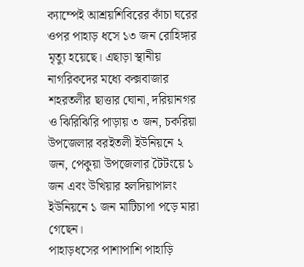ক্যাম্পেই আশ্রয়শিবিরের কাঁচা ঘরের ওপর পাহাড় ধসে ১৩ জন রোহিঙ্গার মৃত্যু হয়েছে। এছাড়া স্থানীয় নাগরিকদের মধ্যে কক্সবাজার শহরতলীর ছাত্তার ঘোনা, দরিয়ানগর ও ঝিরিঝিরি পাড়ায় ৩ জন, চকরিয়া উপজেলার বরইতলী ইউনিয়নে ২ জন, পেকুয়া উপজেলার টৈটংয়ে ১ জন এবং উখিয়ার হলদিয়াপালং ইউনিয়নে ১ জন মাটিচাপা পড়ে মারা গেছেন।
পাহাড়ধসের পাশাপাশি পাহাড়ি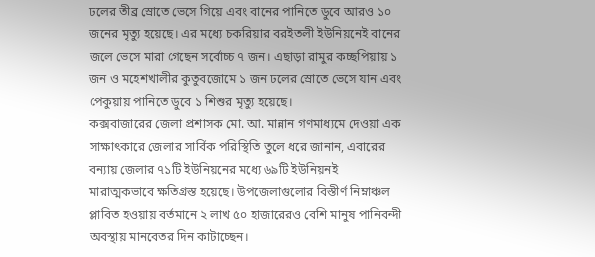ঢলের তীব্র স্রোতে ভেসে গিয়ে এবং বানের পানিতে ডুবে আরও ১০ জনের মৃত্যু হয়েছে। এর মধ্যে চকরিয়ার বরইতলী ইউনিয়নেই বানের জলে ভেসে মারা গেছেন সর্বোচ্চ ৭ জন। এছাড়া রামুর কচ্ছপিয়ায় ১ জন ও মহেশখালীর কুতুবজোমে ১ জন ঢলের স্রোতে ভেসে যান এবং পেকুয়ায় পানিতে ডুবে ১ শিশুর মৃত্যু হয়েছে।
কক্সবাজারের জেলা প্রশাসক মো. আ. মান্নান গণমাধ্যমে দেওয়া এক সাক্ষাৎকারে জেলার সার্বিক পরিস্থিতি তুলে ধরে জানান, এবারের বন্যায় জেলার ৭১টি ইউনিয়নের মধ্যে ৬৯টি ইউনিয়নই মারাত্মকভাবে ক্ষতিগ্রস্ত হয়েছে। উপজেলাগুলোর বিস্তীর্ণ নিম্নাঞ্চল প্লাবিত হওয়ায় বর্তমানে ২ লাখ ৫০ হাজারেরও বেশি মানুষ পানিবন্দী অবস্থায় মানবেতর দিন কাটাচ্ছেন।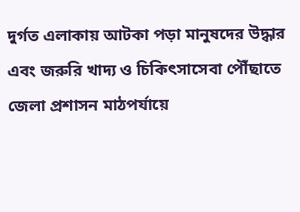দুর্গত এলাকায় আটকা পড়া মানুষদের উদ্ধার এবং জরুরি খাদ্য ও চিকিৎসাসেবা পৌঁছাতে জেলা প্রশাসন মাঠপর্যায়ে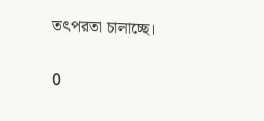তৎপরতা চালাচ্ছে।

0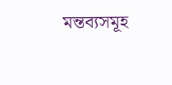মন্তব্যসমূহ